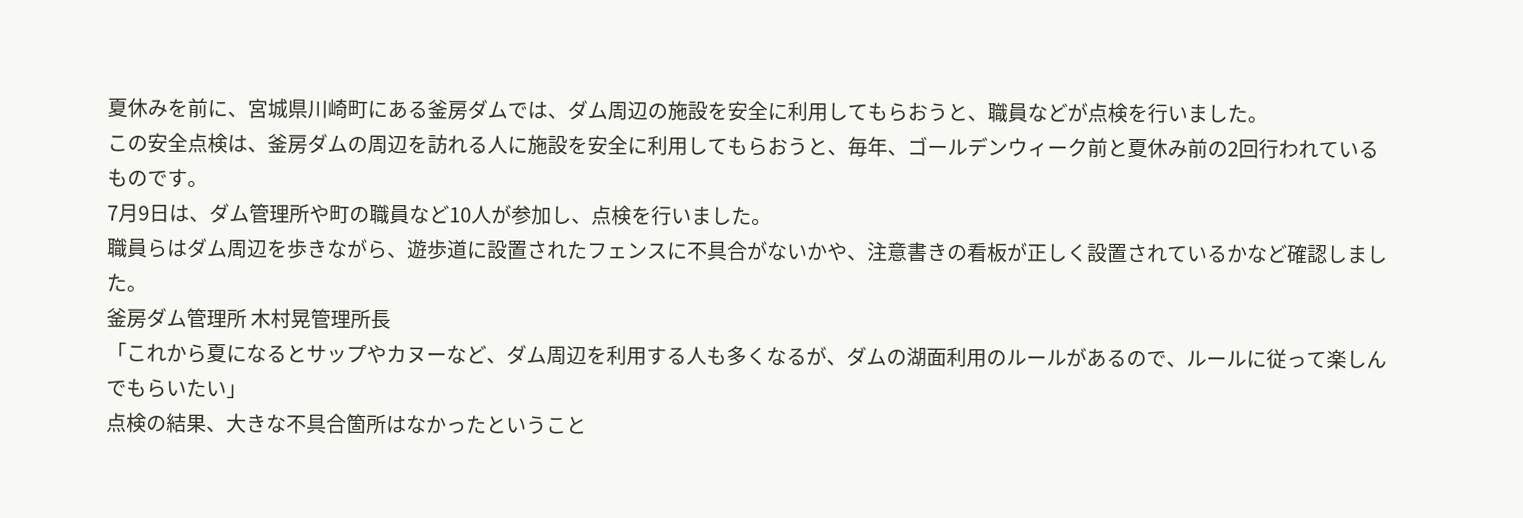夏休みを前に、宮城県川崎町にある釜房ダムでは、ダム周辺の施設を安全に利用してもらおうと、職員などが点検を行いました。
この安全点検は、釜房ダムの周辺を訪れる人に施設を安全に利用してもらおうと、毎年、ゴールデンウィーク前と夏休み前の2回行われているものです。
7月9日は、ダム管理所や町の職員など10人が参加し、点検を行いました。
職員らはダム周辺を歩きながら、遊歩道に設置されたフェンスに不具合がないかや、注意書きの看板が正しく設置されているかなど確認しました。
釜房ダム管理所 木村晃管理所長
「これから夏になるとサップやカヌーなど、ダム周辺を利用する人も多くなるが、ダムの湖面利用のルールがあるので、ルールに従って楽しんでもらいたい」
点検の結果、大きな不具合箇所はなかったということ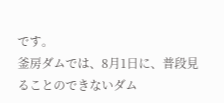です。
釜房ダムでは、8月1日に、普段見ることのできないダム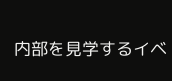内部を見学するイベ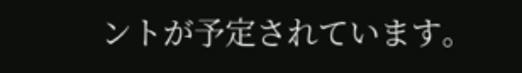ントが予定されています。